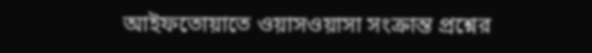আইফতোয়াতে ওয়াসওয়াসা সংক্রান্ত প্রশ্নের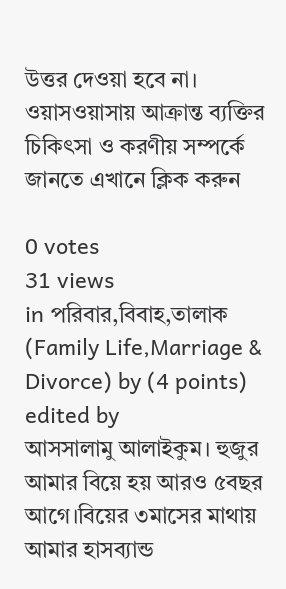উত্তর দেওয়া হবে না। ওয়াসওয়াসায় আক্রান্ত ব্যক্তির চিকিৎসা ও করণীয় সম্পর্কে জানতে এখানে ক্লিক করুন

0 votes
31 views
in পরিবার,বিবাহ,তালাক (Family Life,Marriage & Divorce) by (4 points)
edited by
আসসালামু আলাইকুম। হুজুর আমার বিয়ে হয় আরও ৫বছর আগে।বিয়ের ৩মাসের মাথায় আমার হাসব্যান্ড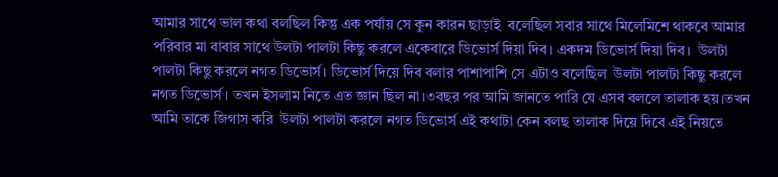আমার সাথে ভাল কথা বলছিল কিন্তু এক পর্যায় সে কুন কারন ছাড়াই  বলেছিল সবার সাথে মিলেমিশে থাকবে আমার পরিবার মা বাবার সাথে উলটা পালটা কিছু করলে একেবারে ডিভোর্স দিয়া দিব। একদম ডিভোর্স দিয়া দিব।  উলটা পালটা কিছু করলে নগত ডিভোর্স। ডিভোর্স দিয়ে দিব বলার পাশাপাশি সে এটাও বলেছিল  উলটা পালটা কিছু করলে নগত ডিভোর্স । তখন ইসলাম নিতে এত জ্ঞান ছিল না।৩বছর পর আমি জানতে পারি যে এসব বললে তালাক হয়।তখন আমি তাকে জিগাস করি  উলটা পালটা করলে নগত ডিভোর্স এই কথাটা কেন বলছ তালাক দিয়ে দিবে এই নিয়তে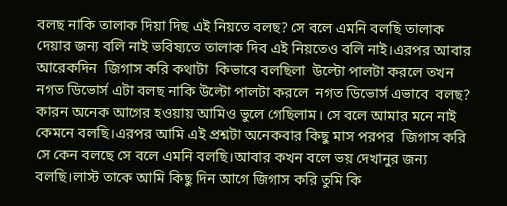বলছ নাকি তালাক দিয়া দিছ এই নিয়তে বলছ? সে বলে এমনি বলছি তালাক দেয়ার জন্য বলি নাই ভবিষ্যতে তালাক দিব এই নিয়তেও বলি নাই।এরপর আবার আরেকদিন  জিগাস করি কথাটা  কিভাবে বলছিলা  উল্টো পালটা করলে তখন নগত ডিভোর্স এটা বলছ নাকি উল্টো পালটা করলে  নগত ডিভোর্স এভাবে  বলছ? কারন অনেক আগের হওয়ায় আমিও ভুলে গেছিলাম। সে বলে আমার মনে নাই কেমনে বলছি।এরপর আমি এই প্রশ্নটা অনেকবার কিছু মাস পরপর  জিগাস করি সে কেন বলছে সে বলে এমনি বলছি।আবার কখন বলে ভয় দেখানুর জন্য বলছি।লাস্ট তাকে আমি কিছু দিন আগে জিগাস করি তুমি কি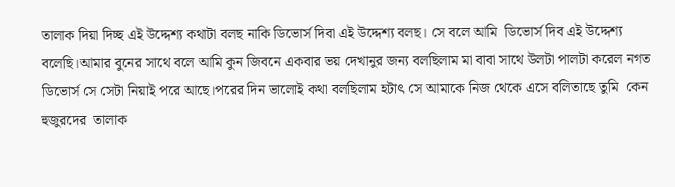তালাক দিয়া দিচ্ছ এই উদ্দেশ্য কথাটা বলছ নাকি ডিভোর্স দিবা এই উদ্দেশ্য বলছ। সে বলে আমি  ডিভোর্স দিব এই উদ্দেশ্য বলেছি।আমার বুনের সাথে বলে আমি কুন জিবনে একবার ভয় দেখানুর জন্য বলছিলাম মা বাবা সাথে উলটা পালটা করেল নগত ডিভোর্স সে সেটা নিয়াই পরে আছে।পরের দিন ভালোই কথা বলছিলাম হটাৎ সে আমাকে নিজ থেকে এসে বলিতাছে তুমি  কেন হুজুরদের  তালাক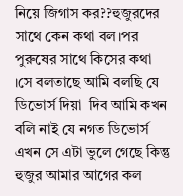নিয়ে জিগাস কর??হুজুরদের সাথে কেন কথা বল।পর পুরুষের সাথে কিসের কথা ।সে বলতাছে আমি বলছি যে ডিভোর্স দিয়া  দিব আমি কখন বলি নাই যে নগত ডিভোর্স এখন সে এটা ভুলে গেছে কিন্তু হুজুর আমার আগের কল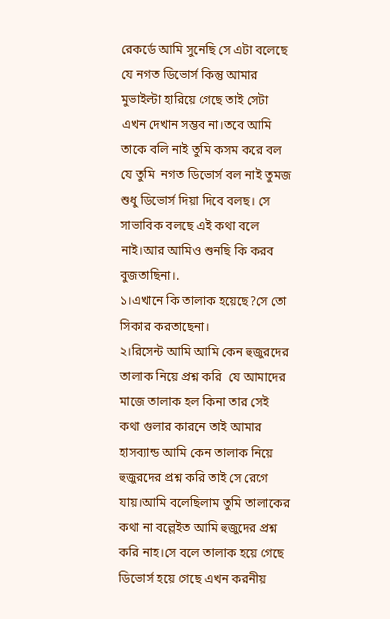রেকর্ডে আমি সুনেছি সে এটা বলেছে যে নগত ডিভোর্স কিন্তু আমার মুভাইল্টা হারিয়ে গেছে তাই সেটা এখন দেখান সম্ভব না।তবে আমি তাকে বলি নাই তুমি কসম করে বল যে তুমি  নগত ডিভোর্স বল নাই তুমজ শুধু ডিভোর্স দিয়া দিবে বলছ। সে সাভাবিক বলছে এই কথা বলে নাই।আর আমিও শুনছি কি করব বুজতাছিনা।.
১।এখানে কি তালাক হয়েছে?সে তো  সিকার করতাছেনা।
২।রিসেন্ট আমি আমি কেন হুজুরদের তালাক নিয়ে প্রশ্ন করি  যে আমাদের মাজে তালাক হল কিনা তার সেই কথা গুলার কারনে তাই আমার হাসব্যান্ড আমি কেন তালাক নিয়ে হুজুরদের প্রশ্ন করি তাই সে রেগে যায়।আমি বলেছিলাম তুমি তালাকের কথা না বল্লেইত আমি হুজুদের প্রশ্ন করি নাহ।সে বলে তালাক হয়ে গেছে ডিভোর্স হয়ে গেছে এখন করনীয়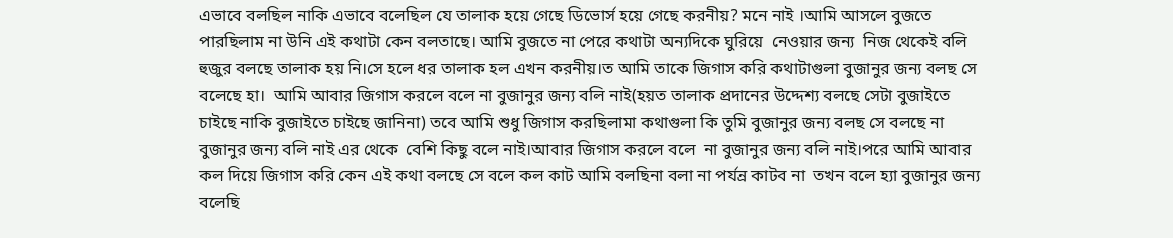এভাবে বলছিল নাকি এভাবে বলেছিল যে তালাক হয়ে গেছে ডিভোর্স হয়ে গেছে করনীয়? মনে নাই ।আমি আসলে বুজতে পারছিলাম না উনি এই কথাটা কেন বলতাছে। আমি বুজতে না পেরে কথাটা অন্যদিকে ঘুরিয়ে  নেওয়ার জন্য  নিজ থেকেই বলি হুজুর বলছে তালাক হয় নি।সে হলে ধর তালাক হল এখন করনীয়।ত আমি তাকে জিগাস করি কথাটাগুলা বুজানুর জন্য বলছ সে বলেছে হা।  আমি আবার জিগাস করলে বলে না বুজানুর জন্য বলি নাই(হয়ত তালাক প্রদানের উদ্দেশ্য বলছে সেটা বুজাইতে চাইছে নাকি বুজাইতে চাইছে জানিনা) তবে আমি শুধু জিগাস করছিলামা কথাগুলা কি তুমি বুজানুর জন্য বলছ সে বলছে না বুজানুর জন্য বলি নাই এর থেকে  বেশি কিছু বলে নাই।আবার জিগাস করলে বলে  না বুজানুর জন্য বলি নাই।পরে আমি আবার কল দিয়ে জিগাস করি কেন এই কথা বলছে সে বলে কল কাট আমি বলছিনা বলা না পর্যন্র কাটব না  তখন বলে হ্যা বুজানুর জন্য বলেছি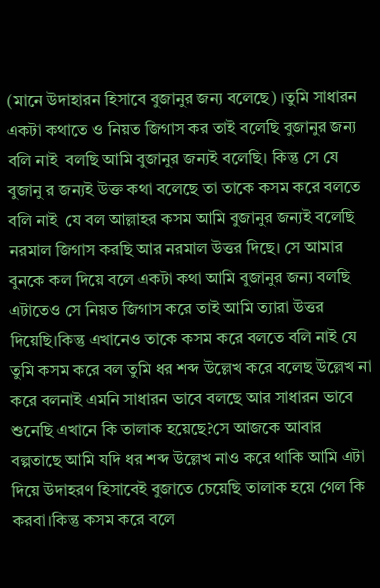(মানে উদাহারন হিসাবে বুজানুর জন্য বলেছে) ।তুমি সাধারন একটা কথাতে ও নিয়ত জিগাস কর তাই বলেছি বুজানুর জন্য বলি নাই  বলছি আমি বুজানুর জন্যই বলেছি। কিন্তু সে যে বুজানু র জন্যই উক্ত কথা বলেছে তা তাকে কসম করে বলতে বলি নাই  যে বল আল্লাহর কসম আমি বুজানুর জন্যই বলেছি নরমাল জিগাস করছি আর নরমাল উত্তর দিছে। সে আমার বুনকে কল দিয়ে বলে একটা কথা আমি বুজানুর জন্য বলছি এটাতেও সে নিয়ত জিগাস করে তাই আমি ত্যারা উত্তর দিয়েছি।কিন্তু এখানেও তাকে কসম করে বলতে বলি নাই যে তুমি কসম করে বল তুমি ধর শব্দ উল্লেখ করে বলেছ উল্লেখ না করে বলনাই এমনি সাধারন ভাবে বলছে আর সাধারন ভাবে শুনেছি এখানে কি তালাক হয়েছে?সে আজকে আবার বল্পতাছে আমি যদি ধর শব্দ উল্লেখ নাও করে থাকি আমি এটা দিয়ে উদাহরণ হিসাবেই বুজাতে চেয়েছি তালাক হয়ে গেল কি করবা।কিন্তু কসম করে বলে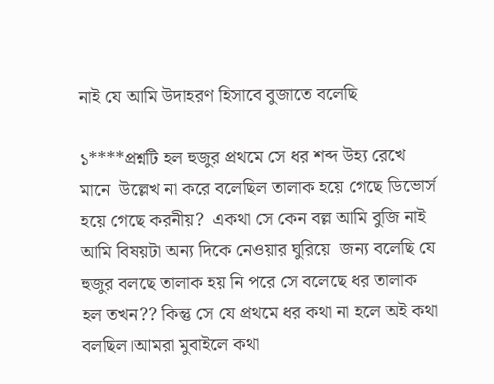নাই যে আমি উদাহরণ হিসাবে বুজাতে বলেছি

১****প্রশ্নটি হল হুজুর প্রথমে সে ধর শব্দ উহ্য রেখে মানে  উল্লেখ না করে বলেছিল তালাক হয়ে গেছে ডিভোর্স হয়ে গেছে করনীয়?  একথা সে কেন বল্ল আমি বুজি নাই আমি বিষয়টা অন্য দিকে নেওয়ার ঘুরিয়ে  জন্য বলেছি যে হুজুর বলছে তালাক হয় নি পরে সে বলেছে ধর তালাক হল তখন?? কিন্তু সে যে প্রথমে ধর কথা না হলে অই কথা বলছিল।আমরা মুবাইলে কথা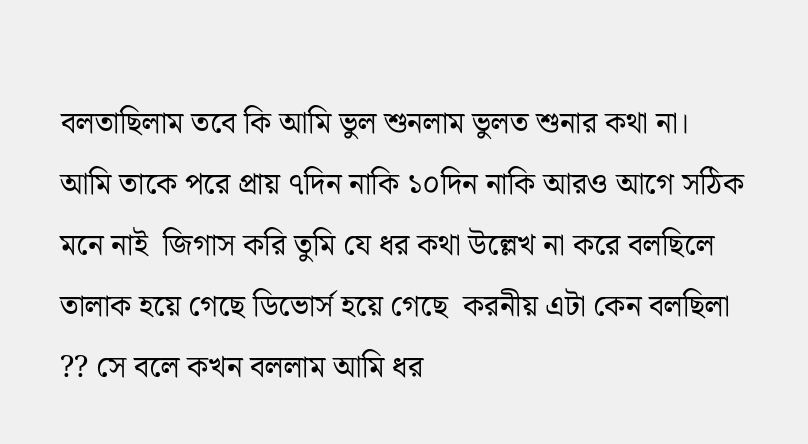বলতাছিলাম তবে কি আমি ভুল শুনলাম ভুলত শুনার কথা না।  আমি তাকে পরে প্রায় ৭দিন নাকি ১০দিন নাকি আরও আগে সঠিক মনে নাই  জিগাস করি তুমি যে ধর কথা উল্লেখ না করে বলছিলে তালাক হয়ে গেছে ডিভোর্স হয়ে গেছে  করনীয় এটা কেন বলছিলা  ?? সে বলে কখন বললাম আমি ধর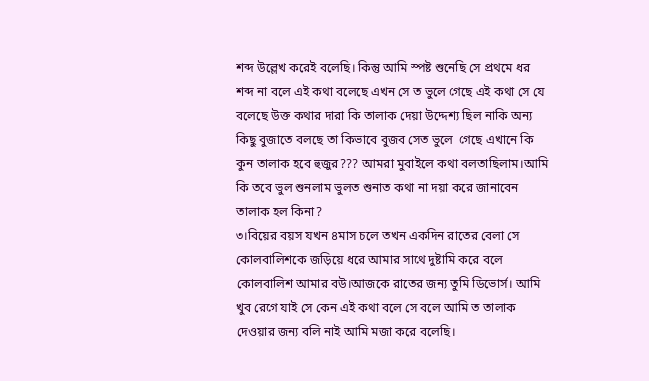শব্দ উল্লেখ করেই বলেছি। কিন্তু আমি স্পষ্ট শুনেছি সে প্রথমে ধর শব্দ না বলে এই কথা বলেছে এখন সে ত ভুলে গেছে এই কথা সে যে বলেছে উক্ত কথার দারা কি তালাক দেয়া উদ্দেশ্য ছিল নাকি অন্য  কিছু বুজাতে বলছে তা কিভাবে বুজব সেত ভুলে  গেছে এখানে কি কুন তালাক হবে হুজুর??? আমরা মুবাইলে কথা বলতাছিলাম।আমি কি তবে ভুল শুনলাম ভুলত শুনাত কথা না দয়া করে জানাবেন তালাক হল কিনা?
৩।বিয়ের বয়স যখন ৪মাস চলে তখন একদিন রাতের বেলা সে কোলবালিশকে জড়িয়ে ধরে আমার সাথে দুষ্টামি করে বলে কোলবালিশ আমার বউ।আজকে রাতের জন্য তুমি ডিভোর্স। আমি খুব রেগে যাই সে কেন এই কথা বলে সে বলে আমি ত তালাক দেওয়ার জন্য বলি নাই আমি মজা করে বলেছি।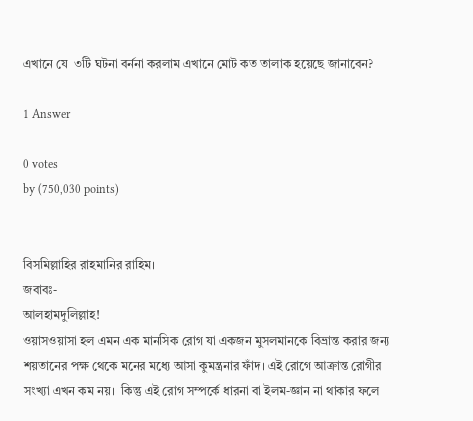এখানে যে  ৩টি ঘটনা বর্ননা করলাম এখানে মোট কত তালাক হয়েছে জানাবেন?

1 Answer

0 votes
by (750,030 points)


বিসমিল্লাহির রাহমানির রাহিম।
জবাবঃ-
আলহামদুলিল্লাহ!
ওয়াসওয়াসা হল এমন এক মানসিক রোগ যা একজন মুসলমানকে বিভ্রান্ত করার জন্য শয়তানের পক্ষ থেকে মনের মধ্যে আসা কুমন্ত্রনার ফাঁদ। এই রোগে আক্রান্ত রোগীর সংখ্যা এখন কম নয়।  কিন্তু এই রোগ সম্পর্কে ধারনা বা ইলম-জ্ঞান না থাকার ফলে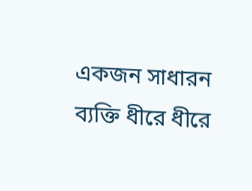একজন সাধারন ব্যক্তি ধীরে ধীরে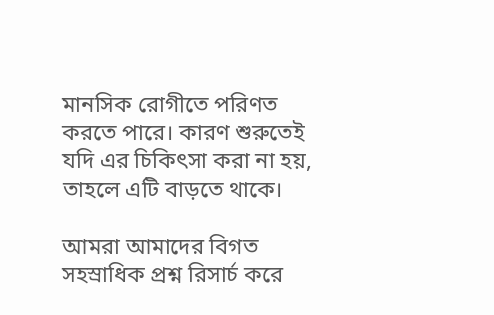মানসিক রোগীতে পরিণত করতে পারে। কারণ শুরুতেই যদি এর চিকিৎসা করা না হয়, তাহলে এটি বাড়তে থাকে।

আমরা আমাদের বিগত সহস্রাধিক প্রশ্ন রিসার্চ করে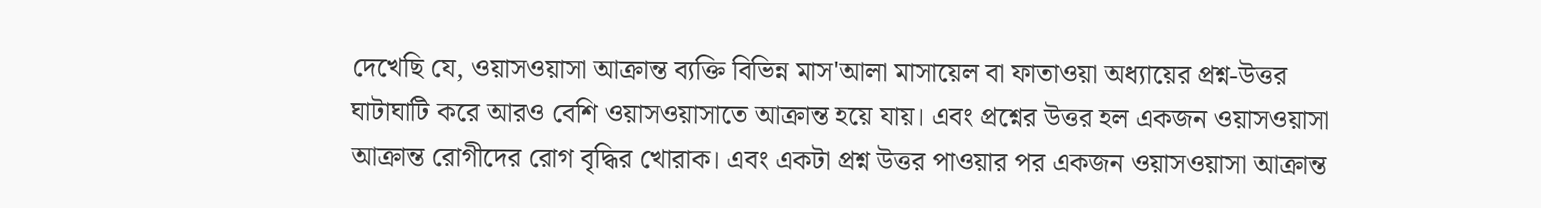দেখেছি যে, ওয়াসওয়াসা আক্রান্ত ব্যক্তি বিভিন্ন মাস'আলা মাসায়েল বা ফাতাওয়া অধ্যায়ের প্রশ্ন-উত্তর ঘাটাঘাটি করে আরও বেশি ওয়াসওয়াসাতে আক্রান্ত হয়ে যায়। এবং প্রশ্নের উত্তর হল একজন ওয়াসওয়াসা আক্রান্ত রোগীদের রোগ বৃদ্ধির খোরাক। এবং একটা প্রশ্ন উত্তর পাওয়ার পর একজন ওয়াসওয়াসা আক্রান্ত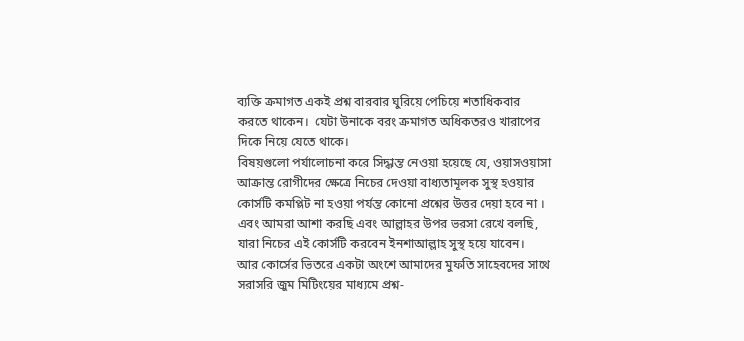ব্যক্তি ক্রমাগত একই প্রশ্ন বারবার ঘুরিয়ে পেচিয়ে শতাধিকবার করতে থাকেন।  যেটা উনাকে বরং ক্রমাগত অধিকতরও খারাপের দিকে নিয়ে যেতে থাকে।
বিষয়গুলো পর্যালোচনা করে সিদ্ধান্ত নেওয়া হয়েছে যে, ওয়াসওয়াসা আক্রান্ত রোগীদের ক্ষেত্রে নিচের দেওয়া বাধ্যতামূলক সুস্থ হওয়ার কোর্সটি কমপ্লিট না হওয়া পর্যন্ত কোনো প্রশ্নের উত্তর দেয়া হবে না ।
এবং আমরা আশা করছি এবং আল্লাহর উপর ভরসা রেখে বলছি, যারা নিচের এই কোর্সটি করবেন ইনশাআল্লাহ সুস্থ হয়ে যাবেন।
আর কোর্সের ভিতরে একটা অংশে আমাদের মুফতি সাহেবদের সাথে সরাসরি জুম মিটিংয়ের মাধ্যমে প্রশ্ন-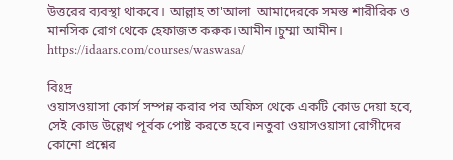উত্তরের ব্যবস্থা থাকবে। আল্লাহ তা'আলা  আমাদেরকে সমস্ত শারীরিক ও মানসিক রোগ থেকে হেফাজত করুক।আমীন।চুম্মা আমীন।
https://idaars.com/courses/waswasa/

বিঃদ্র
ওয়াসওয়াসা কোর্স সম্পন্ন করার পর অফিস থেকে একটি কোড দেয়া হবে, সেই কোড উল্লেখ পূর্বক পোষ্ট করতে হবে।নতুবা ওয়াসওয়াসা রোগীদের কোনো প্রশ্নের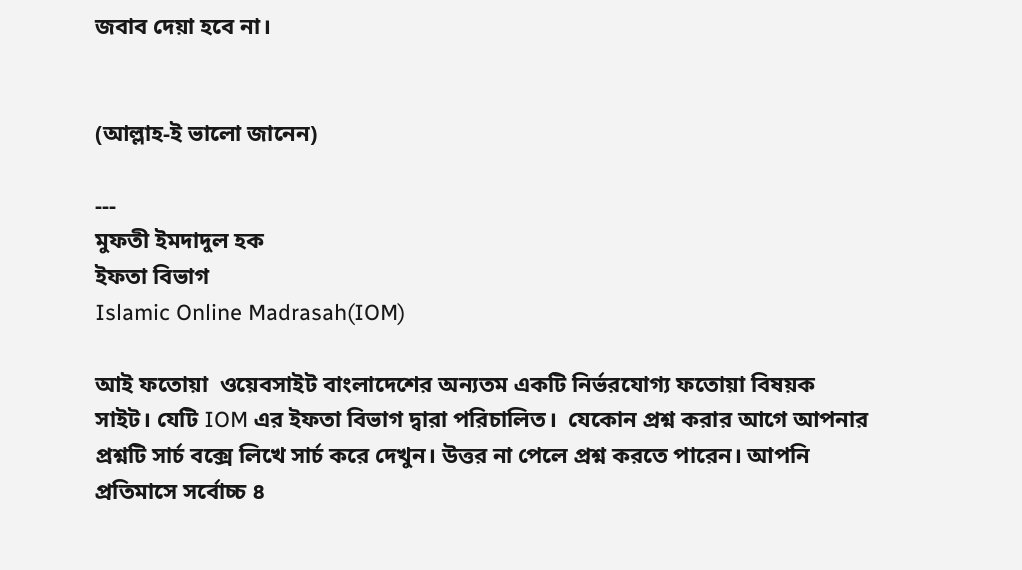জবাব দেয়া হবে না।


(আল্লাহ-ই ভালো জানেন)

---
মুফতী ইমদাদুল হক
ইফতা বিভাগ
Islamic Online Madrasah(IOM)

আই ফতোয়া  ওয়েবসাইট বাংলাদেশের অন্যতম একটি নির্ভরযোগ্য ফতোয়া বিষয়ক সাইট। যেটি IOM এর ইফতা বিভাগ দ্বারা পরিচালিত।  যেকোন প্রশ্ন করার আগে আপনার প্রশ্নটি সার্চ বক্সে লিখে সার্চ করে দেখুন। উত্তর না পেলে প্রশ্ন করতে পারেন। আপনি প্রতিমাসে সর্বোচ্চ ৪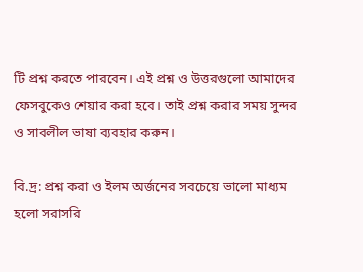টি প্রশ্ন করতে পারবেন। এই প্রশ্ন ও উত্তরগুলো আমাদের ফেসবুকেও শেয়ার করা হবে। তাই প্রশ্ন করার সময় সুন্দর ও সাবলীল ভাষা ব্যবহার করুন।

বি.দ্র: প্রশ্ন করা ও ইলম অর্জনের সবচেয়ে ভালো মাধ্যম হলো সরাসরি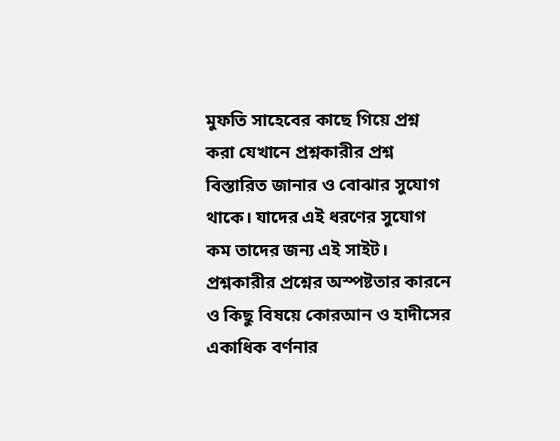মুফতি সাহেবের কাছে গিয়ে প্রশ্ন করা যেখানে প্রশ্নকারীর প্রশ্ন বিস্তারিত জানার ও বোঝার সুযোগ থাকে। যাদের এই ধরণের সুযোগ কম তাদের জন্য এই সাইট। প্রশ্নকারীর প্রশ্নের অস্পষ্টতার কারনে ও কিছু বিষয়ে কোরআন ও হাদীসের একাধিক বর্ণনার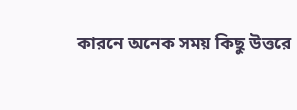কারনে অনেক সময় কিছু উত্তরে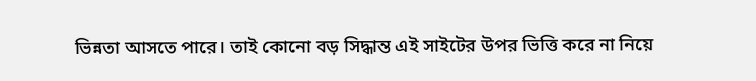ভিন্নতা আসতে পারে। তাই কোনো বড় সিদ্ধান্ত এই সাইটের উপর ভিত্তি করে না নিয়ে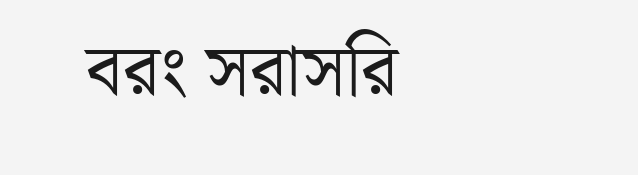বরং সরাসরি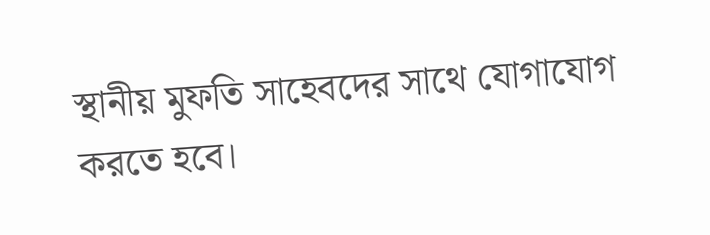স্থানীয় মুফতি সাহেবদের সাথে যোগাযোগ করতে হবে।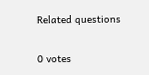Related questions

0 votes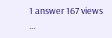1 answer 167 views
...